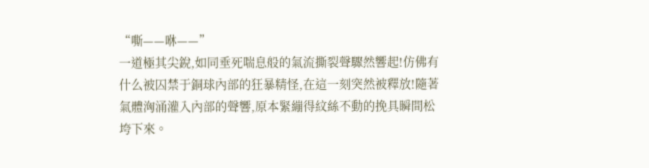“嘶——咻——”
一道極其尖銳,如同垂死喘息般的氣流撕裂聲驟然響起!仿佛有什么被囚禁于銅球內部的狂暴精怪,在這一刻突然被釋放!隨著氣體洶涌灌入內部的聲響,原本緊繃得紋絲不動的挽具瞬間松垮下來。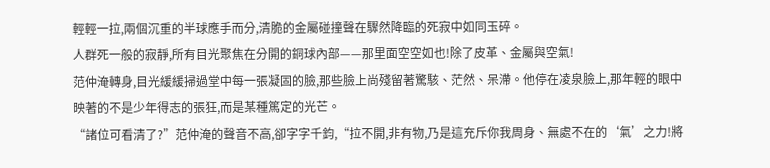輕輕一拉,兩個沉重的半球應手而分,清脆的金屬碰撞聲在驟然降臨的死寂中如同玉碎。
人群死一般的寂靜,所有目光聚焦在分開的銅球內部——那里面空空如也!除了皮革、金屬與空氣!
范仲淹轉身,目光緩緩掃過堂中每一張凝固的臉,那些臉上尚殘留著驚駭、茫然、呆滯。他停在凌泉臉上,那年輕的眼中映著的不是少年得志的張狂,而是某種篤定的光芒。
“諸位可看清了?”范仲淹的聲音不高,卻字字千鈞,“拉不開,非有物,乃是這充斥你我周身、無處不在的‘氣’之力!將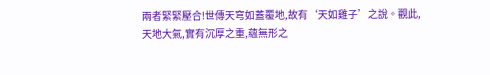兩者緊緊壓合!世傳天穹如蓋覆地,故有‘天如雞子’之說。觀此,天地大氣,實有沉厚之重,蘊無形之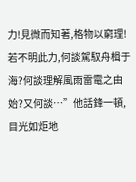力!見微而知著,格物以窮理!若不明此力,何談駕馭舟楫于海?何談理解風雨雷電之由始?又何談…”他話鋒一頓,目光如炬地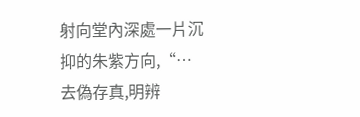射向堂內深處一片沉抑的朱紫方向,“…去偽存真,明辨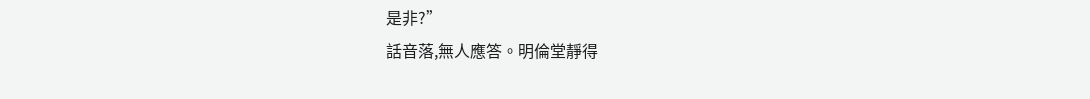是非?”
話音落,無人應答。明倫堂靜得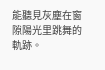能聽見灰塵在窗隙陽光里跳舞的軌跡。